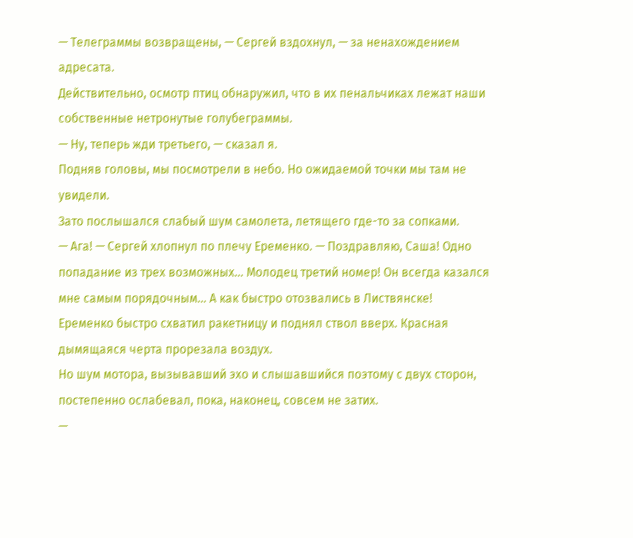— Телеграммы возвращены, — Сергей вздохнул, — за ненахождением адресата.
Действительно, осмотр птиц обнаружил, что в их пенальчиках лежат наши собственные нетронутые голубеграммы.
— Ну, теперь жди третьего, — сказал я.
Подняв головы, мы посмотрели в небо. Но ожидаемой точки мы там не увидели.
Зато послышался слабый шум самолета, летящего где-то за сопками.
— Ага! — Сергей хлопнул по плечу Еременко. — Поздравляю, Саша! Одно попадание из трех возможных… Молодец третий номер! Он всегда казался мне самым порядочным… А как быстро отозвались в Листвянске!
Еременко быстро схватил ракетницу и поднял ствол вверх. Красная дымящаяся черта прорезала воздух.
Но шум мотора, вызывавший эхо и слышавшийся поэтому с двух сторон, постепенно ослабевал, пока, наконец, совсем не затих.
—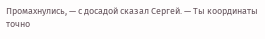Промахнулись, — с досадой сказал Сергей. — Ты координаты точно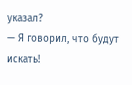указал?
— Я говорил, что будут искать!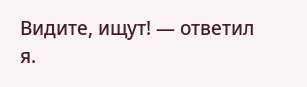Видите, ищут! — ответил я.